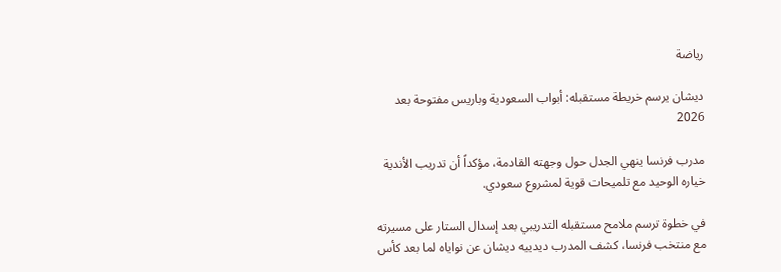رياضة

ديشان يرسم خريطة مستقبله: أبواب السعودية وباريس مفتوحة بعد 2026

مدرب فرنسا ينهي الجدل حول وجهته القادمة، مؤكداً أن تدريب الأندية خياره الوحيد مع تلميحات قوية لمشروع سعودي.

في خطوة ترسم ملامح مستقبله التدريبي بعد إسدال الستار على مسيرته مع منتخب فرنسا، كشف المدرب ديدييه ديشان عن نواياه لما بعد كأس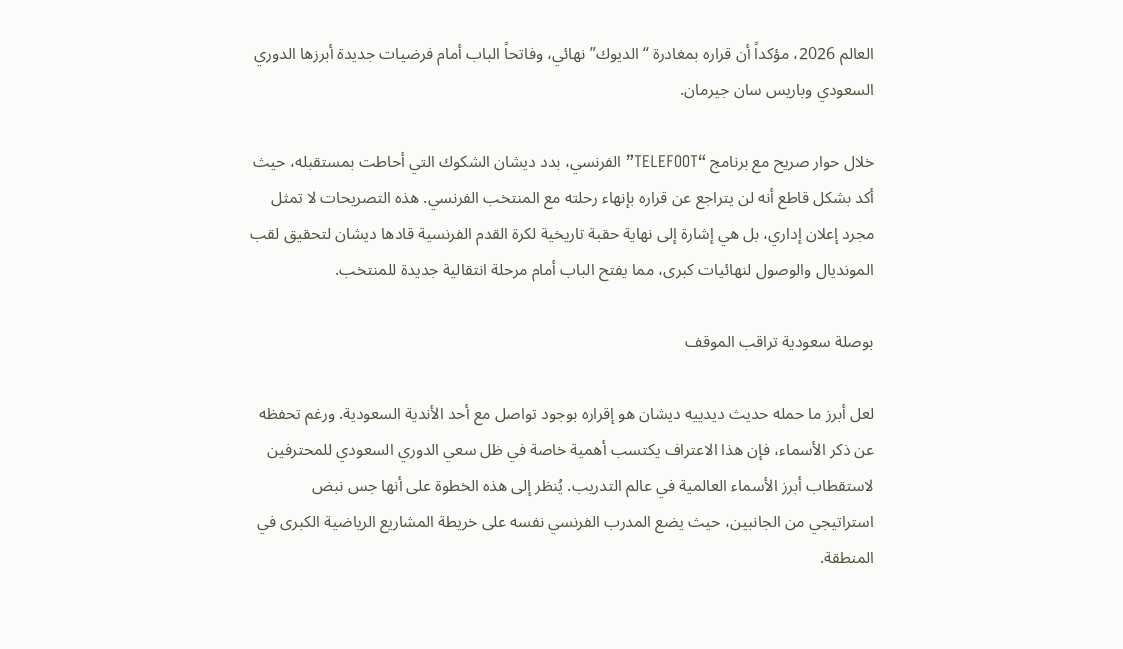العالم 2026، مؤكداً أن قراره بمغادرة “الديوك” نهائي، وفاتحاً الباب أمام فرضيات جديدة أبرزها الدوري السعودي وباريس سان جيرمان.

خلال حوار صريح مع برنامج “TELEFOOT” الفرنسي، بدد ديشان الشكوك التي أحاطت بمستقبله، حيث أكد بشكل قاطع أنه لن يتراجع عن قراره بإنهاء رحلته مع المنتخب الفرنسي. هذه التصريحات لا تمثل مجرد إعلان إداري، بل هي إشارة إلى نهاية حقبة تاريخية لكرة القدم الفرنسية قادها ديشان لتحقيق لقب المونديال والوصول لنهائيات كبرى، مما يفتح الباب أمام مرحلة انتقالية جديدة للمنتخب.

بوصلة سعودية تراقب الموقف

لعل أبرز ما حمله حديث ديدييه ديشان هو إقراره بوجود تواصل مع أحد الأندية السعودية. ورغم تحفظه عن ذكر الأسماء، فإن هذا الاعتراف يكتسب أهمية خاصة في ظل سعي الدوري السعودي للمحترفين لاستقطاب أبرز الأسماء العالمية في عالم التدريب. يُنظر إلى هذه الخطوة على أنها جس نبض استراتيجي من الجانبين، حيث يضع المدرب الفرنسي نفسه على خريطة المشاريع الرياضية الكبرى في المنطقة.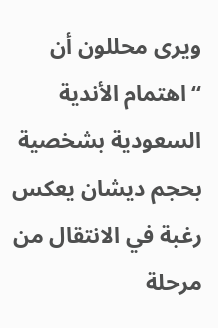ويرى محللون أن “اهتمام الأندية السعودية بشخصية بحجم ديشان يعكس رغبة في الانتقال من مرحلة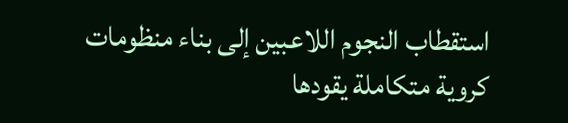استقطاب النجوم اللاعبين إلى بناء منظومات كروية متكاملة يقودها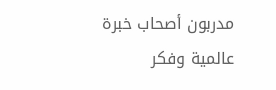مدربون أصحاب خبرة عالمية وفكر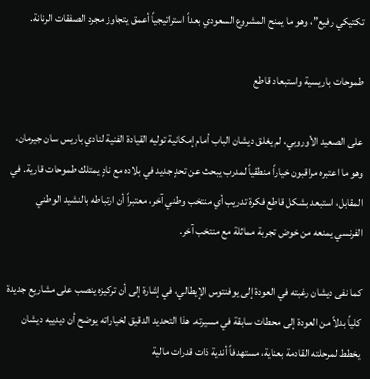تكتيكي رفيع”، وهو ما يمنح المشروع السعودي بعداً استراتيجياً أعمق يتجاوز مجرد الصفقات الرنانة.

طموحات باريسية واستبعاد قاطع

على الصعيد الأوروبي، لم يغلق ديشان الباب أمام إمكانية توليه القيادة الفنية لنادي باريس سان جيرمان، وهو ما اعتبره مراقبون خياراً منطقياً لمدرب يبحث عن تحدٍ جديد في بلاده مع نادٍ يمتلك طموحات قارية. في المقابل، استبعد بشكل قاطع فكرة تدريب أي منتخب وطني آخر، معتبراً أن ارتباطه بالنشيد الوطني الفرنسي يمنعه من خوض تجربة مماثلة مع منتخب آخر.

كما نفى ديشان رغبته في العودة إلى يوفنتوس الإيطالي، في إشارة إلى أن تركيزه ينصب على مشاريع جديدة كلياً بدلاً من العودة إلى محطات سابقة في مسيرته. هذا التحديد الدقيق لخياراته يوضح أن ديدييه ديشان يخطط لمرحلته القادمة بعناية، مستهدفاً أندية ذات قدرات مالية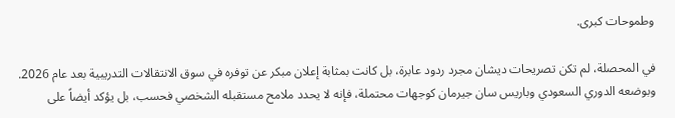وطموحات كبرى.

في المحصلة، لم تكن تصريحات ديشان مجرد ردود عابرة، بل كانت بمثابة إعلان مبكر عن توفره في سوق الانتقالات التدريبية بعد عام 2026. وبوضعه الدوري السعودي وباريس سان جيرمان كوجهات محتملة، فإنه لا يحدد ملامح مستقبله الشخصي فحسب، بل يؤكد أيضاً على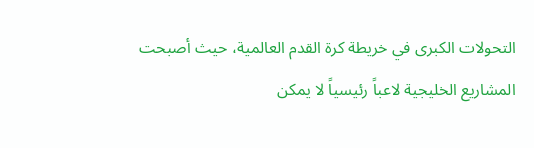التحولات الكبرى في خريطة كرة القدم العالمية، حيث أصبحت المشاريع الخليجية لاعباً رئيسياً لا يمكن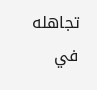تجاهله في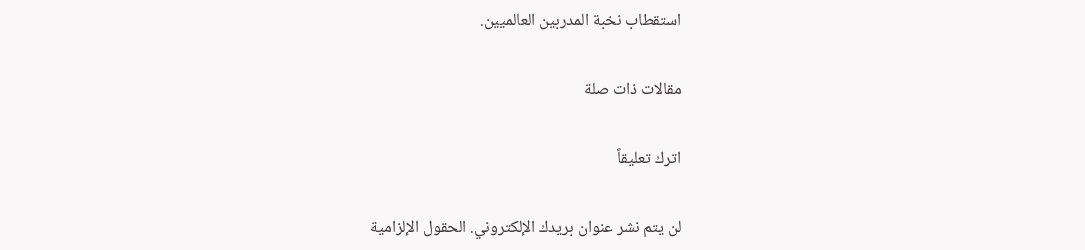استقطاب نخبة المدربين العالميين.

مقالات ذات صلة

اترك تعليقاً

لن يتم نشر عنوان بريدك الإلكتروني. الحقول الإلزامية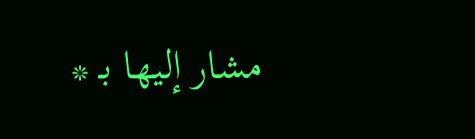مشار إليها بـ *